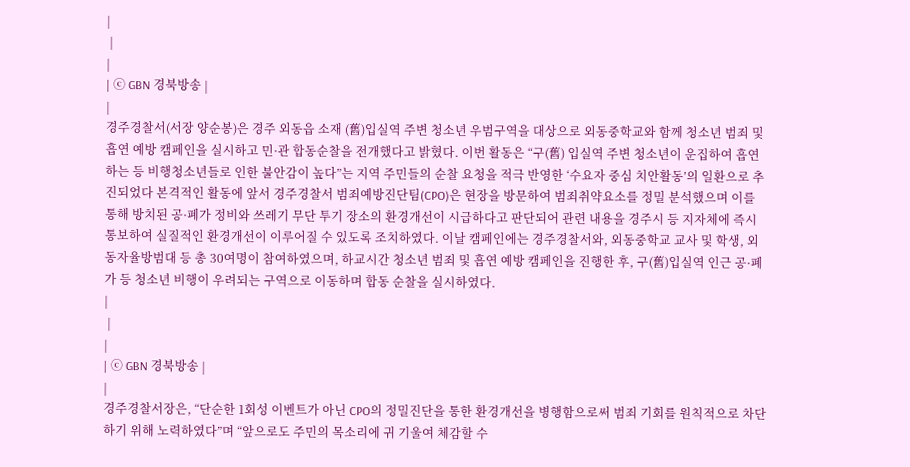|
 |
|
| ⓒ GBN 경북방송 |
|
경주경찰서(서장 양순봉)은 경주 외동읍 소재 (舊)입실역 주변 청소년 우범구역을 대상으로 외동중학교와 함께 청소년 범죄 및 흡연 예방 캠페인을 실시하고 민·관 합동순찰을 전개했다고 밝혔다. 이번 활동은 “구(舊) 입실역 주변 청소년이 운집하여 흡연하는 등 비행청소년들로 인한 불안감이 높다”는 지역 주민들의 순찰 요청을 적극 반영한 ‘수요자 중심 치안활동’의 일환으로 추진되었다 본격적인 활동에 앞서 경주경찰서 범죄예방진단팀(CPO)은 현장을 방문하여 범죄취약요소를 정밀 분석했으며 이를 통해 방치된 공·폐가 정비와 쓰레기 무단 투기 장소의 환경개선이 시급하다고 판단되어 관련 내용을 경주시 등 지자체에 즉시 통보하여 실질적인 환경개선이 이루어질 수 있도록 조치하였다. 이날 캠페인에는 경주경찰서와, 외동중학교 교사 및 학생, 외동자율방범대 등 총 30여명이 참여하였으며, 하교시간 청소년 범죄 및 흡연 예방 캠페인을 진행한 후, 구(舊)입실역 인근 공·폐가 등 청소년 비행이 우려되는 구역으로 이동하며 합동 순찰을 실시하였다.
|
 |
|
| ⓒ GBN 경북방송 |
|
경주경찰서장은, “단순한 1회성 이벤트가 아닌 CPO의 정밀진단을 통한 환경개선을 병행함으로써 범죄 기회를 원칙적으로 차단하기 위해 노력하였다”며 “앞으로도 주민의 목소리에 귀 기울여 체감할 수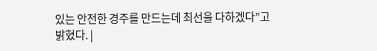있는 안전한 경주를 만드는데 최선을 다하겠다”고 밝혔다. |